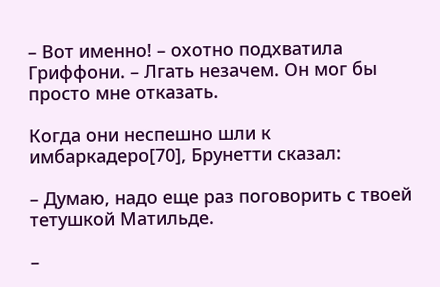– Вот именно! – охотно подхватила Гриффони. – Лгать незачем. Он мог бы просто мне отказать.

Когда они неспешно шли к имбаркадеро[70], Брунетти сказал:

– Думаю, надо еще раз поговорить с твоей тетушкой Матильде.

–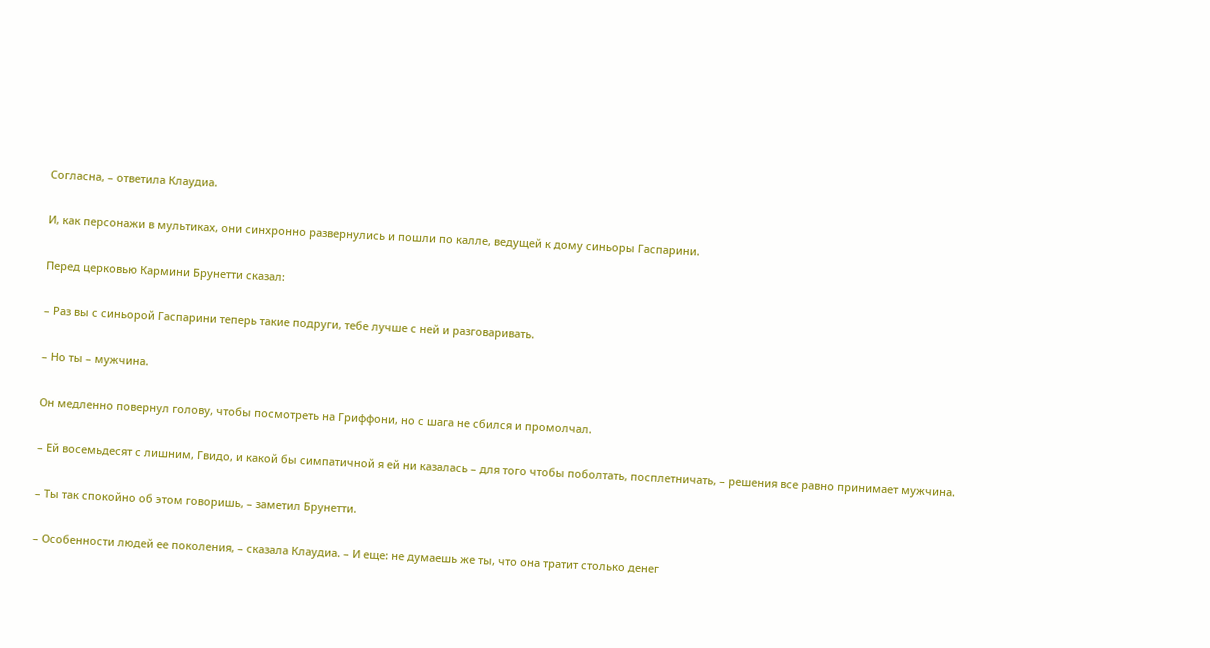Согласна, – ответила Клаудиа.

И, как персонажи в мультиках, они синхронно развернулись и пошли по калле, ведущей к дому синьоры Гаспарини.

Перед церковью Кармини Брунетти сказал:

– Раз вы с синьорой Гаспарини теперь такие подруги, тебе лучше с ней и разговаривать.

– Но ты – мужчина.

Он медленно повернул голову, чтобы посмотреть на Гриффони, но с шага не сбился и промолчал.

– Ей восемьдесят с лишним, Гвидо, и какой бы симпатичной я ей ни казалась – для того чтобы поболтать, посплетничать, – решения все равно принимает мужчина.

– Ты так спокойно об этом говоришь, – заметил Брунетти.

– Особенности людей ее поколения, – сказала Клаудиа. – И еще: не думаешь же ты, что она тратит столько денег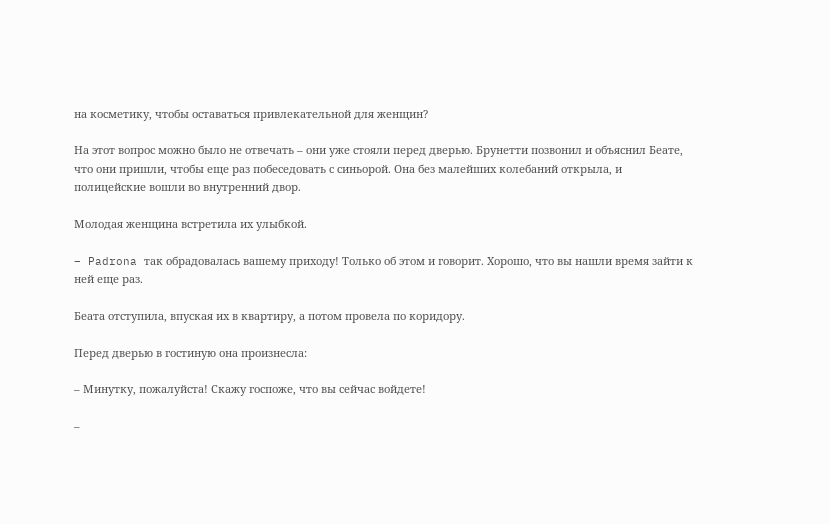на косметику, чтобы оставаться привлекательной для женщин?

На этот вопрос можно было не отвечать – они уже стояли перед дверью. Брунетти позвонил и объяснил Беате, что они пришли, чтобы еще раз побеседовать с синьорой. Она без малейших колебаний открыла, и полицейские вошли во внутренний двор.

Молодая женщина встретила их улыбкой.

– Padrona так обрадовалась вашему приходу! Только об этом и говорит. Хорошо, что вы нашли время зайти к ней еще раз.

Беата отступила, впуская их в квартиру, а потом провела по коридору.

Перед дверью в гостиную она произнесла:

– Минутку, пожалуйста! Скажу госпоже, что вы сейчас войдете!

–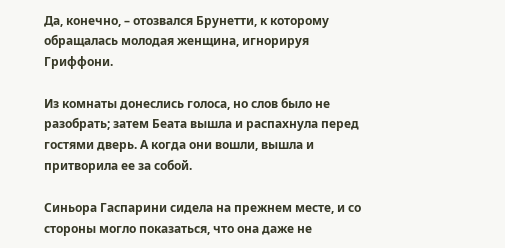Да, конечно, – отозвался Брунетти, к которому обращалась молодая женщина, игнорируя Гриффони.

Из комнаты донеслись голоса, но слов было не разобрать; затем Беата вышла и распахнула перед гостями дверь. А когда они вошли, вышла и притворила ее за собой.

Синьора Гаспарини сидела на прежнем месте, и со стороны могло показаться, что она даже не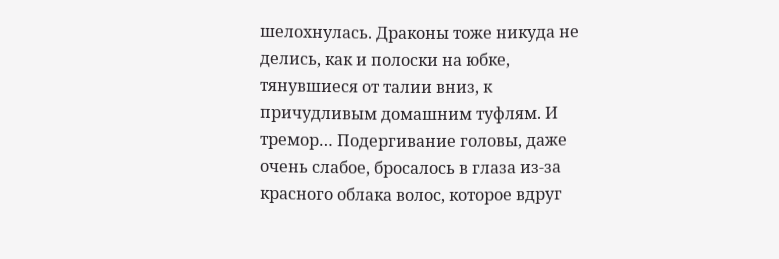шелохнулась. Драконы тоже никуда не делись, как и полоски на юбке, тянувшиеся от талии вниз, к причудливым домашним туфлям. И тремор… Подергивание головы, даже очень слабое, бросалось в глаза из-за красного облака волос, которое вдруг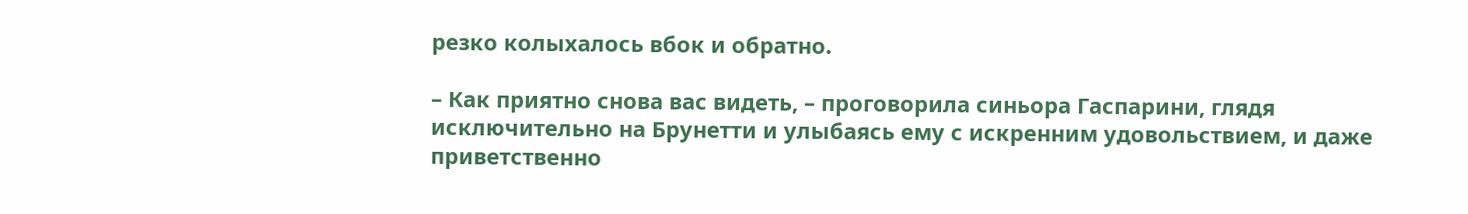резко колыхалось вбок и обратно.

– Как приятно снова вас видеть, – проговорила синьора Гаспарини, глядя исключительно на Брунетти и улыбаясь ему с искренним удовольствием, и даже приветственно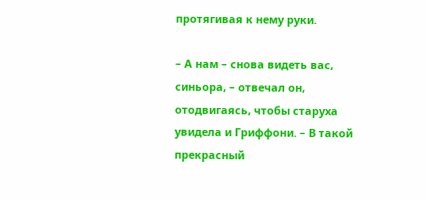протягивая к нему руки.

– А нам – снова видеть вас, синьора, – отвечал он, отодвигаясь, чтобы старуха увидела и Гриффони. – В такой прекрасный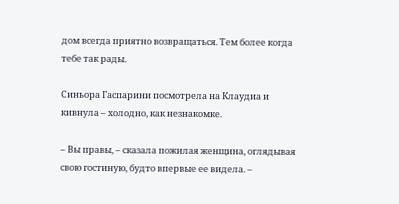дом всегда приятно возвращаться. Тем более когда тебе так рады.

Синьора Гаспарини посмотрела на Клаудиа и кивнула – холодно, как незнакомке.

– Вы правы, – сказала пожилая женщина, оглядывая свою гостиную, будто впервые ее видела. –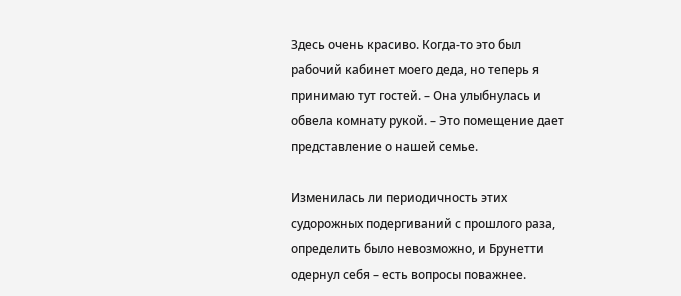Здесь очень красиво. Когда-то это был рабочий кабинет моего деда, но теперь я принимаю тут гостей. – Она улыбнулась и обвела комнату рукой. – Это помещение дает представление о нашей семье.

Изменилась ли периодичность этих судорожных подергиваний с прошлого раза, определить было невозможно, и Брунетти одернул себя – есть вопросы поважнее.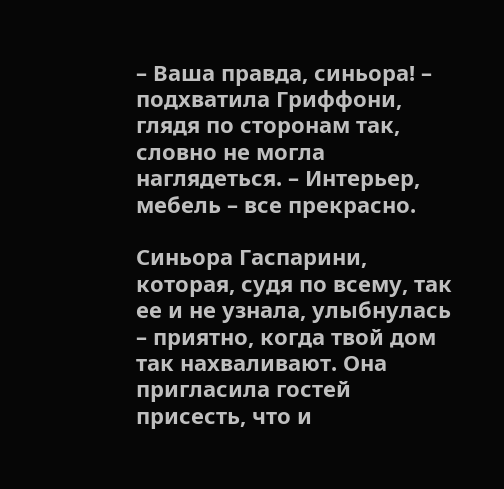– Ваша правда, синьора! – подхватила Гриффони, глядя по сторонам так, словно не могла наглядеться. – Интерьер, мебель – все прекрасно.

Синьора Гаспарини, которая, судя по всему, так ее и не узнала, улыбнулась – приятно, когда твой дом так нахваливают. Она пригласила гостей присесть, что и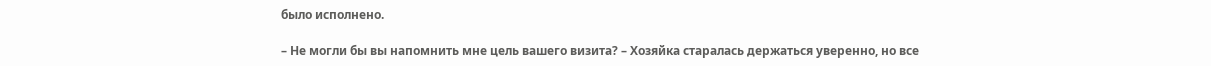было исполнено.

– Не могли бы вы напомнить мне цель вашего визита? – Хозяйка старалась держаться уверенно, но все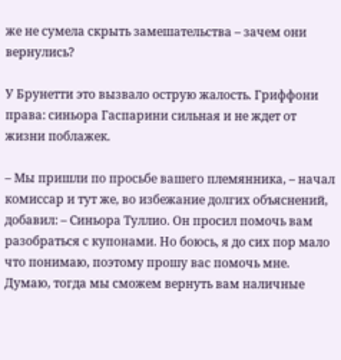же не сумела скрыть замешательства – зачем они вернулись?

У Брунетти это вызвало острую жалость. Гриффони права: синьора Гаспарини сильная и не ждет от жизни поблажек.

– Мы пришли по просьбе вашего племянника, – начал комиссар и тут же, во избежание долгих объяснений, добавил: – Синьора Туллио. Он просил помочь вам разобраться с купонами. Но боюсь, я до сих пор мало что понимаю, поэтому прошу вас помочь мне. Думаю, тогда мы сможем вернуть вам наличные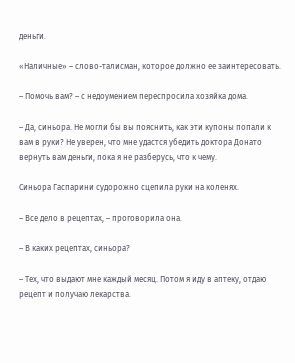деньги.

«Наличные» – слово-талисман, которое должно ее заинтересовать.

– Помочь вам? – с недоумением переспросила хозяйка дома.

– Да, синьора. Не могли бы вы пояснить, как эти купоны попали к вам в руки? Не уверен, что мне удастся убедить доктора Донато вернуть вам деньги, пока я не разберусь, что к чему.

Синьора Гаспарини судорожно сцепила руки на коленях.

– Все дело в рецептах, – проговорила она.

– В каких рецептах, синьора?

– Тех, что выдают мне каждый месяц. Потом я иду в аптеку, отдаю рецепт и получаю лекарства.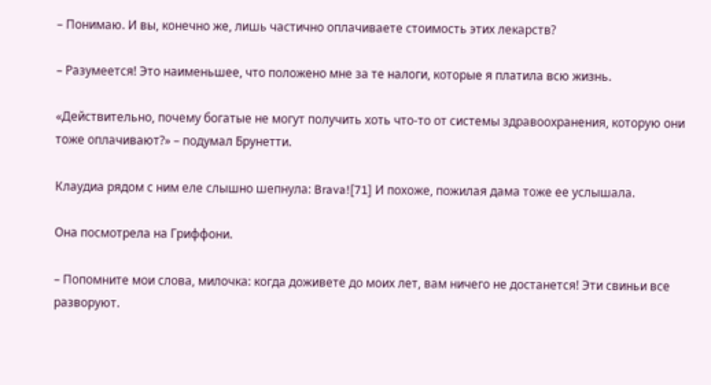– Понимаю. И вы, конечно же, лишь частично оплачиваете стоимость этих лекарств?

– Разумеется! Это наименьшее, что положено мне за те налоги, которые я платила всю жизнь.

«Действительно, почему богатые не могут получить хоть что-то от системы здравоохранения, которую они тоже оплачивают?» – подумал Брунетти.

Клаудиа рядом с ним еле слышно шепнула: Brava![71] И похоже, пожилая дама тоже ее услышала.

Она посмотрела на Гриффони.

– Попомните мои слова, милочка: когда доживете до моих лет, вам ничего не достанется! Эти свиньи все разворуют.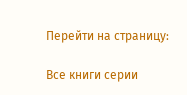Перейти на страницу:

Все книги серии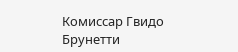Комиссар Гвидо Брунетти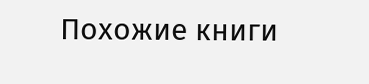Похожие книги